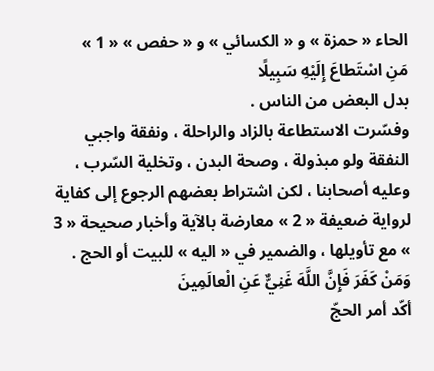الحاء « حمزة » و « الكسائي » و « حفص » « 1 »
مَنِ اسْتَطاعَ إِلَيْهِ سَبِيلًا
بدل البعض من الناس .
وفسّرت الاستطاعة بالزاد والراحلة ، ونفقة واجبي النفقة ولو مبذولة ، وصحة البدن ، وتخلية السّرب ، وعليه أصحابنا ، لكن اشتراط بعضهم الرجوع إلى كفاية لرواية ضعيفة « 2 » معارضة بالآية وأخبار صحيحة « 3 » مع تأويلها ، والضمير في « اليه » للبيت أو الحج .
وَمَنْ كَفَرَ فَإِنَّ اللَّهَ غَنِيٌّ عَنِ الْعالَمِينَ
أكّد أمر الحجّ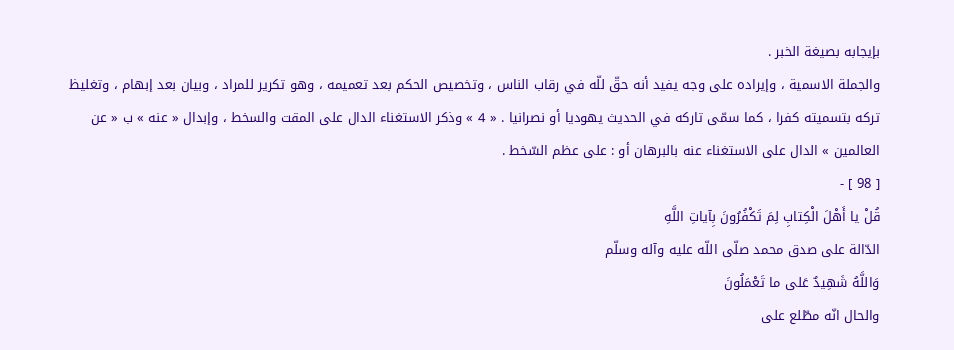بإيجابه بصيغة الخبر .
والجملة الاسمية ، وإيراده على وجه يفيد أنه حقّ للّه في رقاب الناس ، وتخصيص الحكم بعد تعميمه ، وهو تكرير للمراد ، وبيان بعد إبهام ، وتغليظ تركه بتسميته كفرا ، كما سمّى تاركه في الحديث يهوديا أو نصرانيا . « 4 » وذكر الاستغناء الدال على المقت والسخط ، وإبدال « عنه » ب « عن العالمين » الدال على الاستغناء عنه بالبرهان أو : على عظم السّخط .
[ 98 ] -
قُلْ يا أَهْلَ الْكِتابِ لِمَ تَكْفُرُونَ بِآياتِ اللَّهِ
الدّالة على صدق محمد صلّى اللّه عليه وآله وسلّم
وَاللَّهُ شَهِيدٌ عَلى ما تَعْمَلُونَ
والحال انّه مطّلع على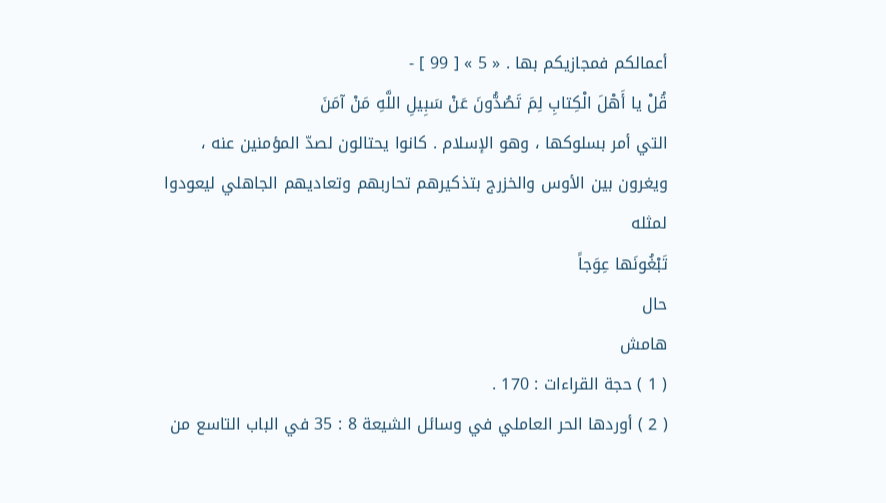أعمالكم فمجازيكم بها . « 5 » [ 99 ] -
قُلْ يا أَهْلَ الْكِتابِ لِمَ تَصُدُّونَ عَنْ سَبِيلِ اللَّهِ مَنْ آمَنَ
التي أمر بسلوكها ، وهو الإسلام . كانوا يحتالون لصدّ المؤمنين عنه ، ويغرون بين الأوس والخزرج بتذكيرهم تحاربهم وتعاديهم الجاهلي ليعودوا لمثله
تَبْغُونَها عِوَجاً
حال
هامش
( 1 ) حجة القراءات : 170 .
( 2 ) أوردها الحر العاملي في وسائل الشيعة 8 : 35 في الباب التاسع من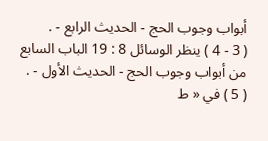أبواب وجوب الحج - الحديث الرابع - .
( 3 - 4 ) ينظر الوسائل 8 : 19 الباب السابع من أبواب وجوب الحج - الحديث الأول - .
( 5 ) في « ط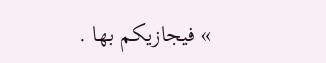» فيجازيكم بها .